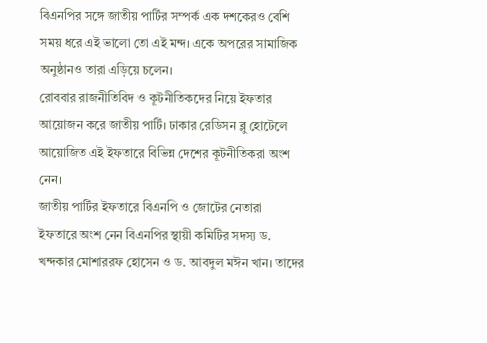বিএনপির সঙ্গে জাতীয় পার্টির সম্পর্ক এক দশকেরও বেশি সময় ধরে এই ভালো তো এই মন্দ। একে অপরের সামাজিক অনুষ্ঠানও তারা এড়িয়ে চলেন।
রোববার রাজনীতিবিদ ও কূটনীতিকদের নিয়ে ইফতার আয়োজন করে জাতীয় পার্টি। ঢাকার রেডিসন ব্লু হোটেলে আয়োজিত এই ইফতারে বিভিন্ন দেশের কূটনীতিকরা অংশ নেন।
জাতীয় পার্টির ইফতারে বিএনপি ও জোটের নেতারা
ইফতারে অংশ নেন বিএনপির স্থায়ী কমিটির সদস্য ড. খন্দকার মোশাররফ হোসেন ও ড. আবদুল মঈন খান। তাদের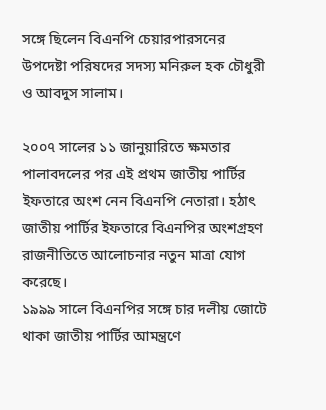সঙ্গে ছিলেন বিএনপি চেয়ারপারসনের উপদেষ্টা পরিষদের সদস্য মনিরুল হক চৌধুরী ও আবদুস সালাম।

২০০৭ সালের ১১ জানুয়ারিতে ক্ষমতার পালাবদলের পর এই প্রথম জাতীয় পার্টির ইফতারে অংশ নেন বিএনপি নেতারা। হঠাৎ জাতীয় পার্টির ইফতারে বিএনপির অংশগ্রহণ রাজনীতিতে আলোচনার নতুন মাত্রা যোগ করেছে।
১৯৯৯ সালে বিএনপির সঙ্গে চার দলীয় জোটে থাকা জাতীয় পার্টির আমন্ত্রণে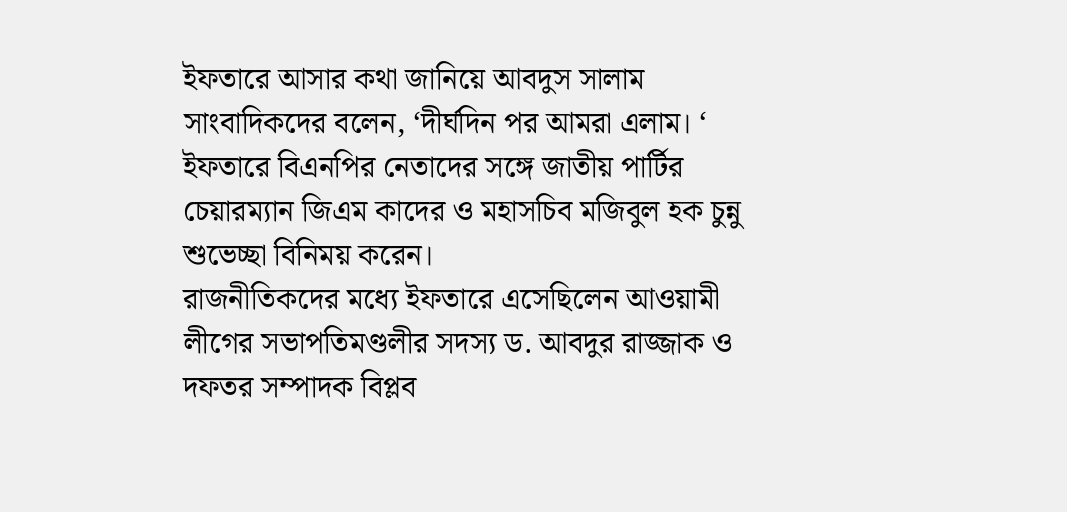ইফতারে আসার কথা জানিয়ে আবদুস সালাম সাংবাদিকদের বলেন, ‘দীর্ঘদিন পর আমরা এলাম। ‘
ইফতারে বিএনপির নেতাদের সঙ্গে জাতীয় পার্টির চেয়ারম্যান জিএম কাদের ও মহাসচিব মজিবুল হক চুন্নু শুভেচ্ছা বিনিময় করেন।
রাজনীতিকদের মধ্যে ইফতারে এসেছিলেন আওয়ামী লীগের সভাপতিমণ্ডলীর সদস্য ড. আবদুর রাজ্জাক ও দফতর সম্পাদক বিপ্লব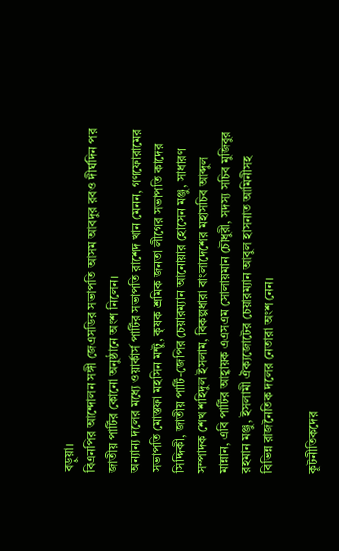বড়ুয়া।
বিএনপির আন্দোলন সঙ্গী জেএসডির সভাপতি আসম আবদুর রবও দীর্ঘদিন পর জাতীয় পার্টির কোনো অনুষ্ঠানে অংশ নিলেন।
অন্যান্য দলের মধ্যে ওয়ার্কার্স পার্টির সভাপতি রাশেদ খান মেনন, গণফোরামের সভাপতি মোস্তফা মহসিন মন্টু, কৃষক শ্রমিক জনতা লীগের সভাপতি কাদের সিদ্দিকী, জাতীয় পার্টি-জেপির চেয়ারম্যান আনোয়ার হোসেন মঞ্জু, সাধারণ সম্পাদক শেখ শহিদুল ইসলাম, বিকল্পধারা বাংলাদেশের মহাসচিব আব্দুল মান্নান, এবি পার্টির আহ্বায়ক এএসএম সোলায়মান চৌধুরী, সদস্য সচিব মুজিবুর রহমান মঞ্জু, ইসলামী ঐক্যজোটের চেয়ারম্যান আবুল হাসনাত আমিনীসহ বিভিন্ন রাজনৈতিক দলের নেতারা অংশ নেন।

কূটনীতিকদের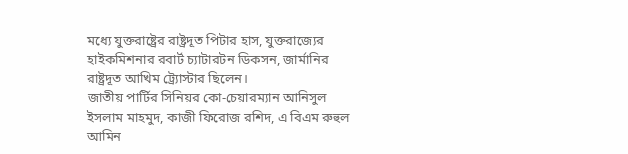মধ্যে যুক্তরাষ্ট্রের রাষ্ট্রদূত পিটার হাস, যুক্তরাজ্যের হাইকমিশনার রবার্ট চ্যাটারটন ডিকসন, জার্মানির রাষ্ট্রদূত আখিম ট্র্যোস্টার ছিলেন।
জাতীয় পার্টির সিনিয়র কো-চেয়ারম্যান আনিসুল ইসলাম মাহমুদ, কাজী ফিরোজ রশিদ, এ বিএম রুহুল আমিন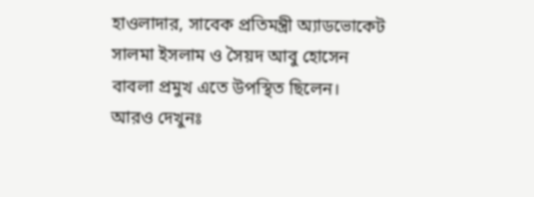হাওলাদার, সাবেক প্রতিমন্ত্রী অ্যাডভোকেট সালমা ইসলাম ও সৈয়দ আবু হোসেন বাবলা প্রমুখ এতে উপস্থিত ছিলেন।
আরও দেখুনঃ